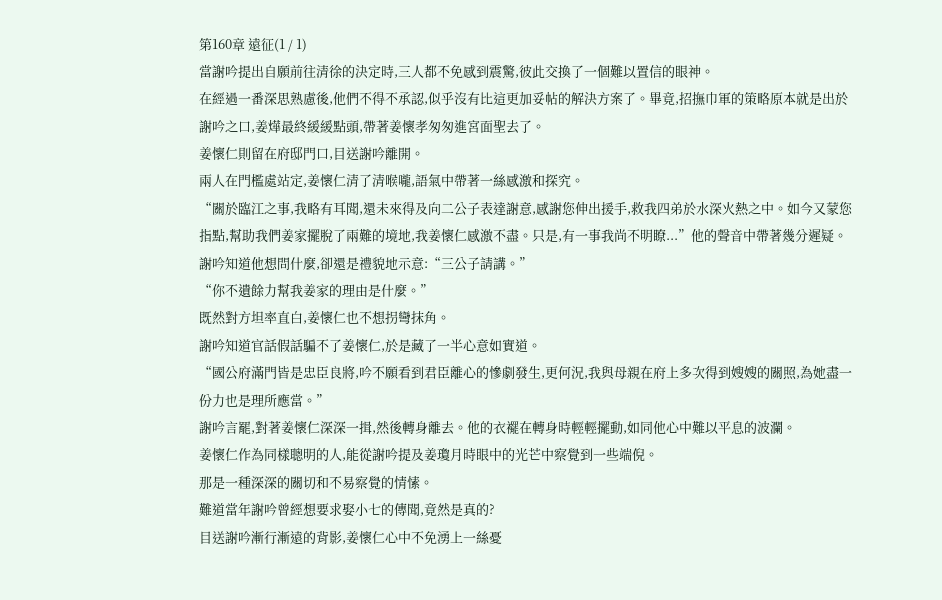第160章 遠征(1 / 1)
當謝吟提出自願前往清徐的決定時,三人都不免感到震驚,彼此交換了一個難以置信的眼神。
在經過一番深思熟慮後,他們不得不承認,似乎沒有比這更加妥帖的解決方案了。畢竟,招撫巾軍的策略原本就是出於謝吟之口,姜燁最終緩緩點頭,帶著姜懷孝匆匆進宮面聖去了。
姜懷仁則留在府邸門口,目送謝吟離開。
兩人在門檻處站定,姜懷仁清了清喉嚨,語氣中帶著一絲感激和探究。
“關於臨江之事,我略有耳聞,還未來得及向二公子表達謝意,感謝您伸出援手,救我四弟於水深火熱之中。如今又蒙您指點,幫助我們姜家擺脫了兩難的境地,我姜懷仁感激不盡。只是,有一事我尚不明瞭...”他的聲音中帶著幾分遲疑。
謝吟知道他想問什麼,卻還是禮貌地示意:“三公子請講。”
“你不遺餘力幫我姜家的理由是什麼。”
既然對方坦率直白,姜懷仁也不想拐彎抹角。
謝吟知道官話假話騙不了姜懷仁,於是藏了一半心意如實道。
“國公府滿門皆是忠臣良將,吟不願看到君臣離心的慘劇發生,更何況,我與母親在府上多次得到嫂嫂的關照,為她盡一份力也是理所應當。”
謝吟言罷,對著姜懷仁深深一揖,然後轉身離去。他的衣襬在轉身時輕輕擺動,如同他心中難以平息的波瀾。
姜懷仁作為同樣聰明的人,能從謝吟提及姜瓊月時眼中的光芒中察覺到一些端倪。
那是一種深深的關切和不易察覺的情愫。
難道當年謝吟曾經想要求娶小七的傳聞,竟然是真的?
目送謝吟漸行漸遠的背影,姜懷仁心中不免湧上一絲憂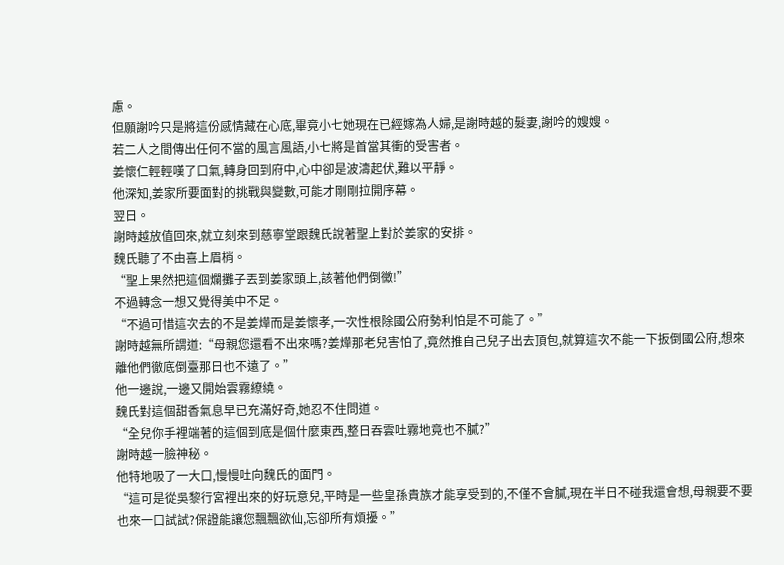慮。
但願謝吟只是將這份感情藏在心底,畢竟小七她現在已經嫁為人婦,是謝時越的髮妻,謝吟的嫂嫂。
若二人之間傳出任何不當的風言風語,小七將是首當其衝的受害者。
姜懷仁輕輕嘆了口氣,轉身回到府中,心中卻是波濤起伏,難以平靜。
他深知,姜家所要面對的挑戰與變數,可能才剛剛拉開序幕。
翌日。
謝時越放值回來,就立刻來到慈寧堂跟魏氏說著聖上對於姜家的安排。
魏氏聽了不由喜上眉梢。
“聖上果然把這個爛攤子丟到姜家頭上,該著他們倒黴!”
不過轉念一想又覺得美中不足。
“不過可惜這次去的不是姜燁而是姜懷孝,一次性根除國公府勢利怕是不可能了。”
謝時越無所謂道:“母親您還看不出來嗎?姜燁那老兒害怕了,竟然推自己兒子出去頂包,就算這次不能一下扳倒國公府,想來離他們徹底倒臺那日也不遠了。”
他一邊說,一邊又開始雲霧繚繞。
魏氏對這個甜香氣息早已充滿好奇,她忍不住問道。
“全兒你手裡端著的這個到底是個什麼東西,整日吞雲吐霧地竟也不膩?”
謝時越一臉神秘。
他特地吸了一大口,慢慢吐向魏氏的面門。
“這可是從吳黎行宮裡出來的好玩意兒,平時是一些皇孫貴族才能享受到的,不僅不會膩,現在半日不碰我還會想,母親要不要也來一口試試?保證能讓您飄飄欲仙,忘卻所有煩擾。”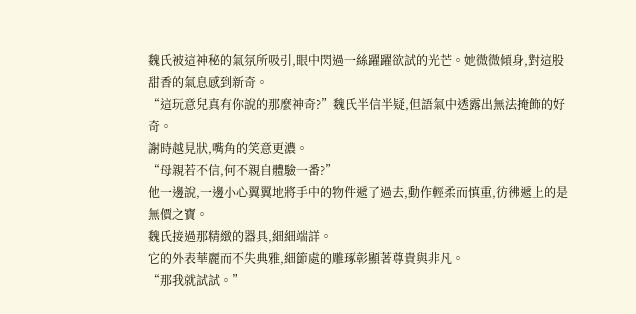魏氏被這神秘的氣氛所吸引,眼中閃過一絲躍躍欲試的光芒。她微微傾身,對這股甜香的氣息感到新奇。
“這玩意兒真有你說的那麼神奇?”魏氏半信半疑,但語氣中透露出無法掩飾的好奇。
謝時越見狀,嘴角的笑意更濃。
“母親若不信,何不親自體驗一番?”
他一邊說,一邊小心翼翼地將手中的物件遞了過去,動作輕柔而慎重,彷彿遞上的是無價之寶。
魏氏接過那精緻的器具,細細端詳。
它的外表華麗而不失典雅,細節處的雕琢彰顯著尊貴與非凡。
“那我就試試。”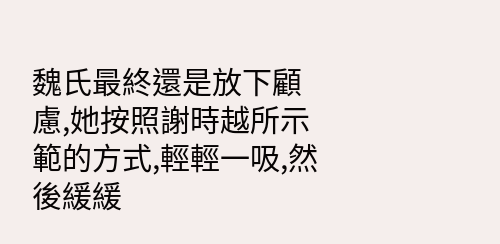魏氏最終還是放下顧慮,她按照謝時越所示範的方式,輕輕一吸,然後緩緩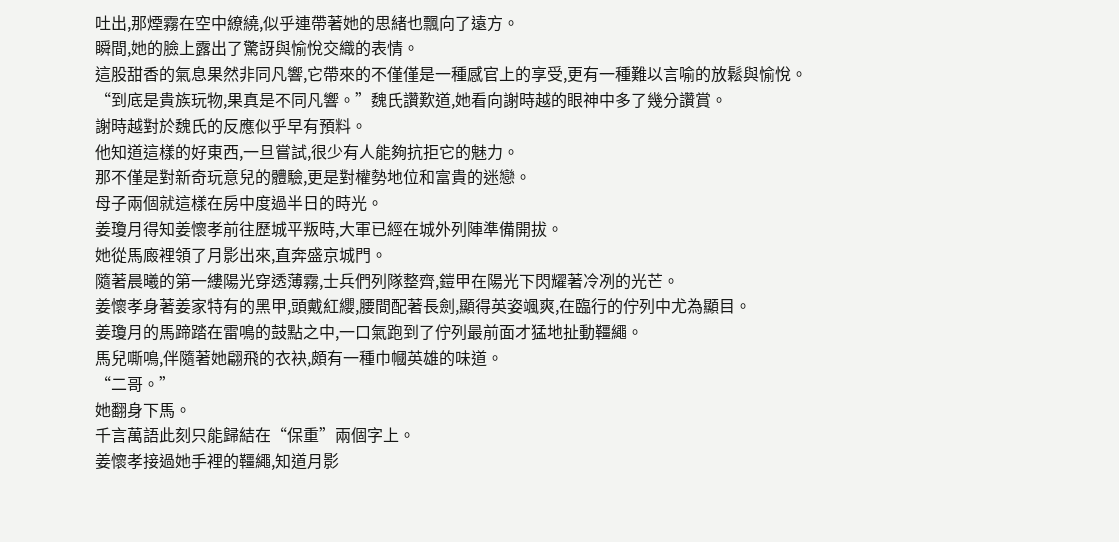吐出,那煙霧在空中繚繞,似乎連帶著她的思緒也飄向了遠方。
瞬間,她的臉上露出了驚訝與愉悅交織的表情。
這股甜香的氣息果然非同凡響,它帶來的不僅僅是一種感官上的享受,更有一種難以言喻的放鬆與愉悅。
“到底是貴族玩物,果真是不同凡響。”魏氏讚歎道,她看向謝時越的眼神中多了幾分讚賞。
謝時越對於魏氏的反應似乎早有預料。
他知道這樣的好東西,一旦嘗試,很少有人能夠抗拒它的魅力。
那不僅是對新奇玩意兒的體驗,更是對權勢地位和富貴的迷戀。
母子兩個就這樣在房中度過半日的時光。
姜瓊月得知姜懷孝前往歷城平叛時,大軍已經在城外列陣準備開拔。
她從馬廄裡領了月影出來,直奔盛京城門。
隨著晨曦的第一縷陽光穿透薄霧,士兵們列隊整齊,鎧甲在陽光下閃耀著冷冽的光芒。
姜懷孝身著姜家特有的黑甲,頭戴紅纓,腰間配著長劍,顯得英姿颯爽,在臨行的佇列中尤為顯目。
姜瓊月的馬蹄踏在雷鳴的鼓點之中,一口氣跑到了佇列最前面才猛地扯動韁繩。
馬兒嘶鳴,伴隨著她翩飛的衣袂,頗有一種巾幗英雄的味道。
“二哥。”
她翻身下馬。
千言萬語此刻只能歸結在“保重”兩個字上。
姜懷孝接過她手裡的韁繩,知道月影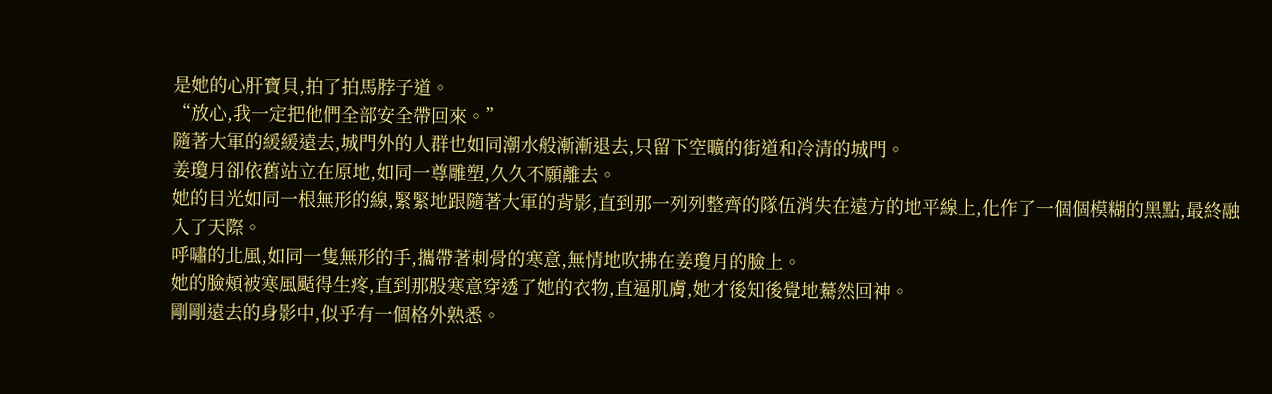是她的心肝寶貝,拍了拍馬脖子道。
“放心,我一定把他們全部安全帶回來。”
隨著大軍的緩緩遠去,城門外的人群也如同潮水般漸漸退去,只留下空曠的街道和冷清的城門。
姜瓊月卻依舊站立在原地,如同一尊雕塑,久久不願離去。
她的目光如同一根無形的線,緊緊地跟隨著大軍的背影,直到那一列列整齊的隊伍消失在遠方的地平線上,化作了一個個模糊的黑點,最終融入了天際。
呼嘯的北風,如同一隻無形的手,攜帶著刺骨的寒意,無情地吹拂在姜瓊月的臉上。
她的臉頰被寒風颳得生疼,直到那股寒意穿透了她的衣物,直逼肌膚,她才後知後覺地驀然回神。
剛剛遠去的身影中,似乎有一個格外熟悉。